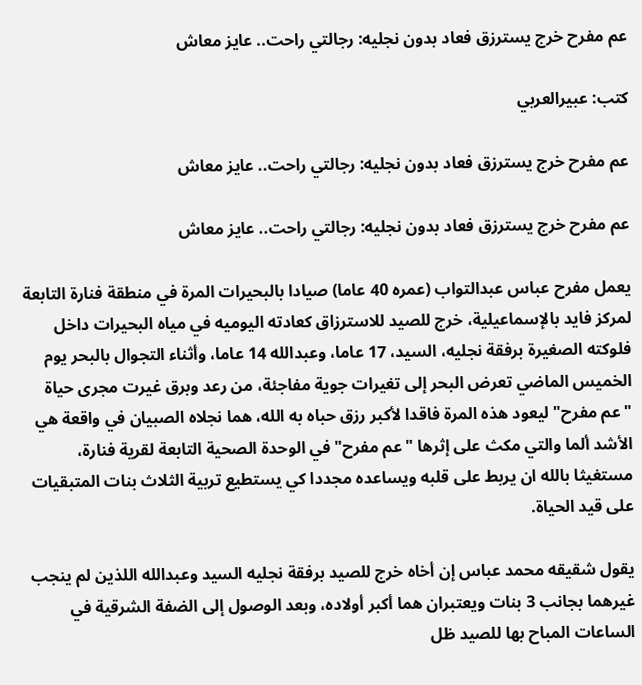عم مفرح خرج يسترزق فعاد بدون نجليه: رجالتي راحت.. عايز معاش

كتب: عبيرالعربي

عم مفرح خرج يسترزق فعاد بدون نجليه: رجالتي راحت.. عايز معاش

عم مفرح خرج يسترزق فعاد بدون نجليه: رجالتي راحت.. عايز معاش

يعمل مفرح عباس عبدالتواب (عمره 40 عاما) صيادا بالبحيرات المرة في منطقة فنارة التابعة لمركز فايد بالإسماعيلية، خرج للصيد للاسترزاق كعادته اليوميه في مياه البحيرات داخل فلوكته الصغيرة برفقة نجليه، السيد، 17 عاما، وعبدالله 14 عاما، وأثناء التجوال بالبحر يوم الخميس الماضي تعرض البحر إلى تغيرات جوية مفاجئة، من رعد وبرق غيرت مجرى حياة "عم مفرح" ليعود هذه المرة فاقدا لأكبر رزق حباه به الله، هما نجلاه الصبيان في واقعة هي الأشد ألما والتي مكث على إثرها "عم مفرح" في الوحدة الصحية التابعة لقرية فنارة، مستغيثا بالله ان يربط على قلبه ويساعده مجددا كي يستطيع تربية الثلاث بنات المتبقيات على قيد الحياة.

يقول شقيقه محمد عباس إن أخاه خرج للصيد برفقة نجليه السيد وعبدالله اللذين لم ينجب غيرهما بجانب 3 بنات ويعتبران هما أكبر أولاده، وبعد الوصول إلى الضفة الشرقية في الساعات المباح بها للصيد ظل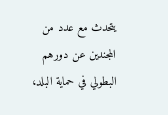يتحدث مع عدد من المجندين عن دورهم البطولي في حماية البلد،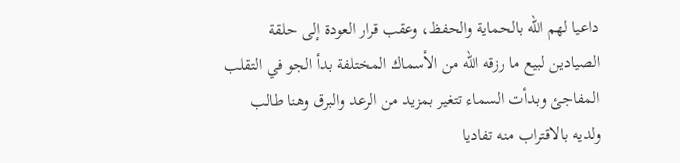داعيا لهم الله بالحماية والحفظ، وعقب قرار العودة إلى حلقة الصيادين لبيع ما رزقه الله من الأسماك المختلفة بدأ الجو في التقلب المفاجئ وبدأت السماء تتغير بمزيد من الرعد والبرق وهنا طالب ولديه بالاقتراب منه تفاديا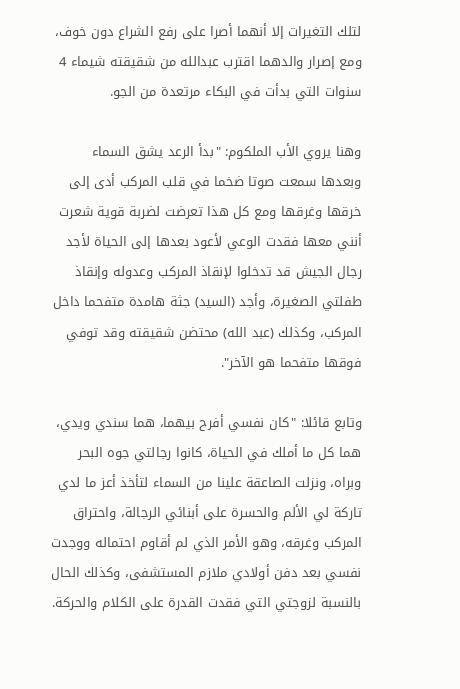لتلك التغيرات إلا أنهما أصرا على رفع الشراع دون خوف، ومع إصرار والدهما اقترب عبدالله من شقيقته شيماء 4 سنوات التي بدأت في البكاء مرتعدة من الجو.

وهنا يروي الأب الملكوم: "بدأ الرعد يشق السماء وبعدها سمعت صوتا ضخما في قلب المركب أدى إلى خرقها وغرقها ومع كل هذا تعرضت لضربة قوية شعرت أنني معها فقدت الوعي لأعود بعدها إلى الحياة لأجد رجال الجيش قد تدخلوا لإنقاذ المركب وعدوله وإنقاذ طفلتي الصغيرة، وأجد (السيد) جثة هامدة متفحما داخل المركب، وكذلك (عبد الله) محتضن شقيقته وقد توفي فوقها متفحما هو الآخر".

وتابع قائلا: "كان نفسي أفرح بيهما، هما سندي ويدي، هما كل ما أملك في الحياة، كانوا رجالتي جوه البحر وبراه، ونزلت الصاعقة علينا من السماء لتأخذ أعز ما لدي تاركة لي الألم والحسرة على أبنائي الرجالة، واحتراق المركب وغرقه، وهو الأمر الذي لم أقاوم احتماله ووجدت نفسي بعد دفن أولادي ملازم المستشفى، وكذلك الحال بالنسبة لزوجتي التي فقدت القدرة على الكلام والحركة.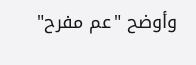وأوضح "عم مفرح"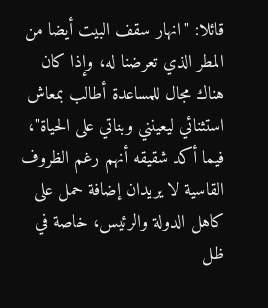قائلا: "انهار سقف البيت أيضا من المطر الذي تعرضنا له، وإذا كان هناك مجال للمساعدة أطالب بمعاش استثنائي ليعينني وبناتي على الحياة"، فيما أكد شقيقه أنهم رغم الظروف القاسية لا يريدان إضافة حمل على كاهل الدولة والرئيس، خاصة في ظل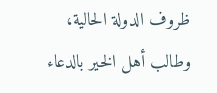ظروف الدولة الحالية، وطالب أهل الخير بالدعاء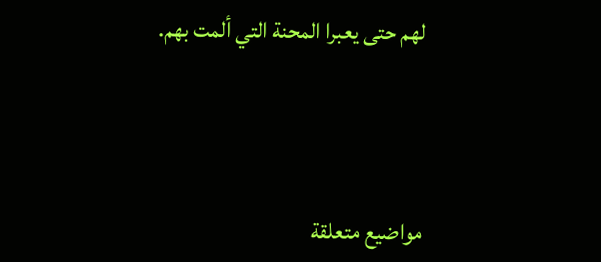لهم حتى يعبرا المحنة التي ألمت بهم.




مواضيع متعلقة